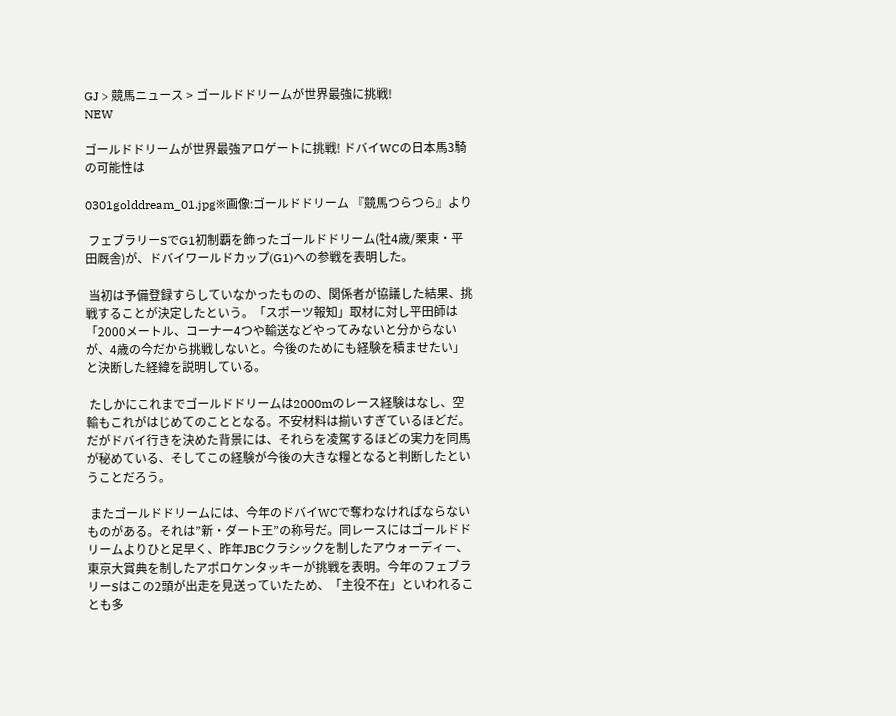GJ > 競馬ニュース > ゴールドドリームが世界最強に挑戦!
NEW

ゴールドドリームが世界最強アロゲートに挑戦! ドバイWCの日本馬3騎の可能性は

0301golddream_01.jpg※画像:ゴールドドリーム 『競馬つらつら』より

 フェブラリーSでG1初制覇を飾ったゴールドドリーム(牡4歳/栗東・平田厩舎)が、ドバイワールドカップ(G1)への参戦を表明した。

 当初は予備登録すらしていなかったものの、関係者が協議した結果、挑戦することが決定したという。「スポーツ報知」取材に対し平田師は「2000メートル、コーナー4つや輸送などやってみないと分からないが、4歳の今だから挑戦しないと。今後のためにも経験を積ませたい」と決断した経緯を説明している。

 たしかにこれまでゴールドドリームは2000mのレース経験はなし、空輸もこれがはじめてのこととなる。不安材料は揃いすぎているほどだ。だがドバイ行きを決めた背景には、それらを凌駕するほどの実力を同馬が秘めている、そしてこの経験が今後の大きな糧となると判断したということだろう。

 またゴールドドリームには、今年のドバイWCで奪わなければならないものがある。それは”新・ダート王”の称号だ。同レースにはゴールドドリームよりひと足早く、昨年JBCクラシックを制したアウォーディー、東京大賞典を制したアポロケンタッキーが挑戦を表明。今年のフェブラリーSはこの2頭が出走を見送っていたため、「主役不在」といわれることも多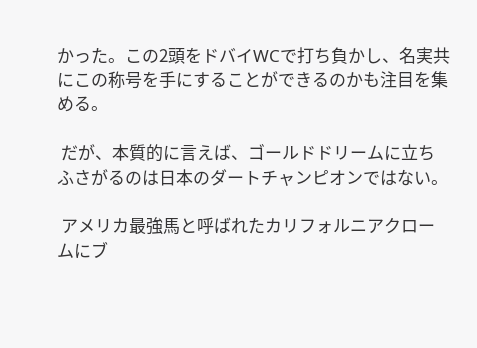かった。この2頭をドバイWCで打ち負かし、名実共にこの称号を手にすることができるのかも注目を集める。

 だが、本質的に言えば、ゴールドドリームに立ちふさがるのは日本のダートチャンピオンではない。

 アメリカ最強馬と呼ばれたカリフォルニアクロームにブ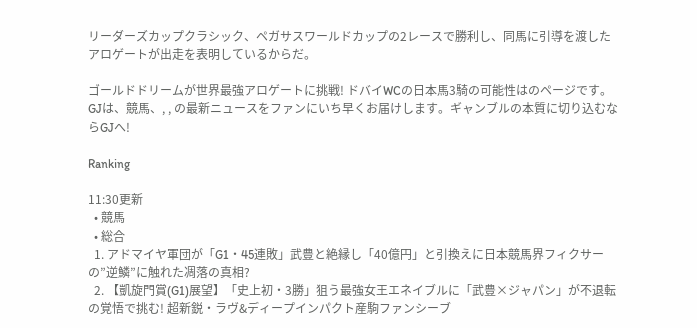リーダーズカップクラシック、ペガサスワールドカップの2レースで勝利し、同馬に引導を渡したアロゲートが出走を表明しているからだ。

ゴールドドリームが世界最強アロゲートに挑戦! ドバイWCの日本馬3騎の可能性はのページです。GJは、競馬、, , の最新ニュースをファンにいち早くお届けします。ギャンブルの本質に切り込むならGJへ!

Ranking

11:30更新
  • 競馬
  • 総合
  1. アドマイヤ軍団が「G1・45連敗」武豊と絶縁し「40億円」と引換えに日本競馬界フィクサーの”逆鱗”に触れた凋落の真相?
  2. 【凱旋門賞(G1)展望】「史上初・3勝」狙う最強女王エネイブルに「武豊×ジャパン」が不退転の覚悟で挑む! 超新鋭・ラヴ&ディープインパクト産駒ファンシーブ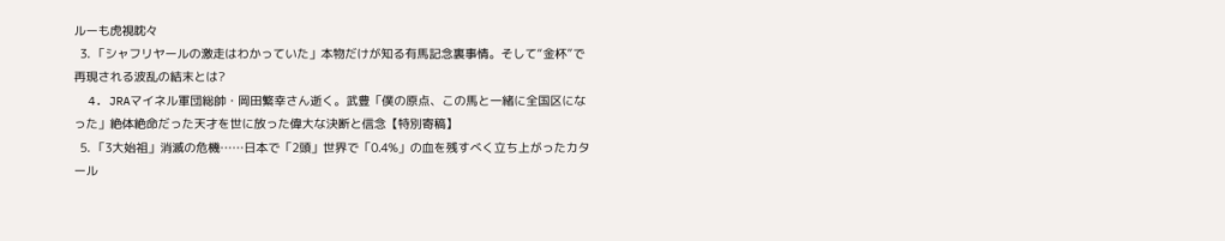ルーも虎視眈々
  3. 「シャフリヤールの激走はわかっていた」本物だけが知る有馬記念裏事情。そして“金杯”で再現される波乱の結末とは?
  4. JRAマイネル軍団総帥・岡田繁幸さん逝く。武豊「僕の原点、この馬と一緒に全国区になった」絶体絶命だった天才を世に放った偉大な決断と信念【特別寄稿】
  5. 「3大始祖」消滅の危機……日本で「2頭」世界で「0.4%」の血を残すべく立ち上がったカタール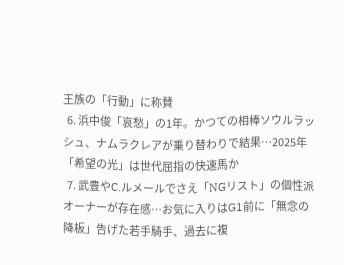王族の「行動」に称賛
  6. 浜中俊「哀愁」の1年。かつての相棒ソウルラッシュ、ナムラクレアが乗り替わりで結果…2025年「希望の光」は世代屈指の快速馬か
  7. 武豊やC.ルメールでさえ「NGリスト」の個性派オーナーが存在感…お気に入りはG1前に「無念の降板」告げた若手騎手、過去に複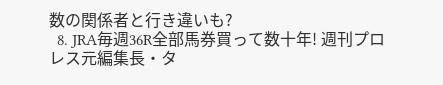数の関係者と行き違いも?
  8. JRA毎週36R全部馬券買って数十年! 週刊プロレス元編集長・タ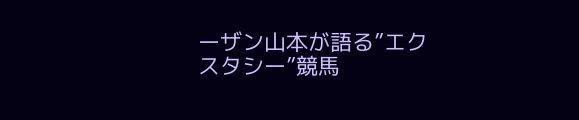ーザン山本が語る”エクスタシー”競馬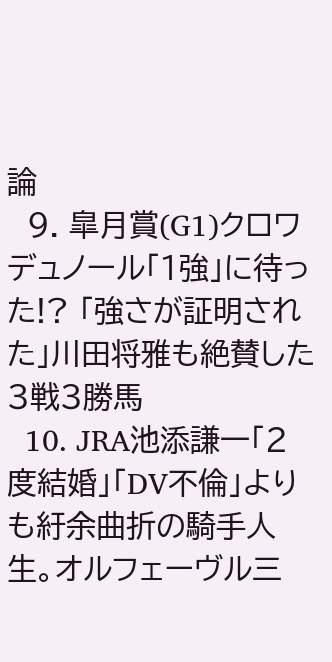論
  9. 皐月賞(G1)クロワデュノール「1強」に待った!? 「強さが証明された」川田将雅も絶賛した3戦3勝馬
  10. JRA池添謙一「2度結婚」「DV不倫」よりも紆余曲折の騎手人生。オルフェーヴル三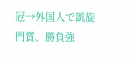冠→外国人で凱旋門賞、勝負強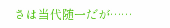さは当代随一だが……